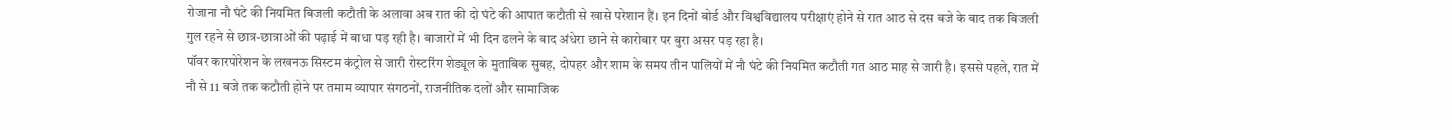रोजाना नौ घंटे की नियमित बिजली कटौती के अलावा अब रात की दो घंटे की आपात कटौती से खासे परेशान हैं। इन दिनों बोर्ड और विश्वविद्यालय परीक्षाएं होने से रात आठ से दस बजे के बाद तक बिजली गुल रहने से छात्र-छात्राओं की पढ़ाई में बाधा पड़ रही है। बाजारों में भी दिन ढलने के बाद अंधेरा छाने से कारोबार पर बुरा असर पड़ रहा है।
पॉवर कारपोरेशन के लखनऊ सिस्टम कंट्रोल से जारी रोस्टरिंग शेड्यूल के मुताबिक सुबह, दोपहर और शाम के समय तीन पालियों में नौ घंटे की नियमित कटौती गत आठ माह से जारी है। इससे पहले, रात में नौ से 11 बजे तक कटौती होने पर तमाम व्यापार संगठनों, राजनीतिक दलों और सामाजिक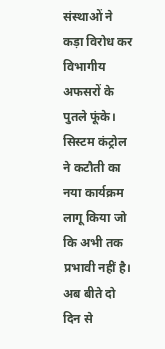संस्थाओं ने कड़ा विरोध कर विभागीय अफसरों के पुतले फूंके। सिस्टम कंट्रोल ने कटौती का नया कार्यक्रम लागू किया जो कि अभी तक प्रभावी नहीं है।
अब बीते दो दिन से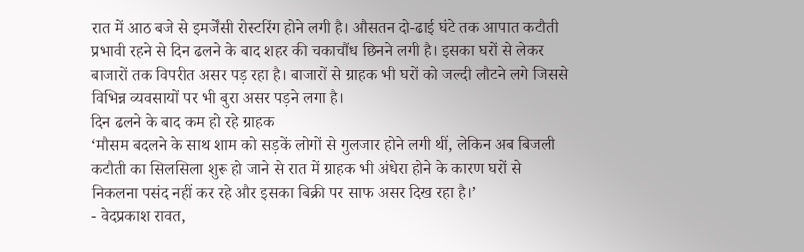रात में आठ बजे से इमर्जेंसी रोस्टरिंग होने लगी है। औसतन दो-ढाई घंटे तक आपात कटौती प्रभावी रहने से दिन ढलने के बाद शहर की चकाचौंध छिनने लगी है। इसका घरों से लेकर बाजारों तक विपरीत असर पड़ रहा है। बाजारों से ग्राहक भी घरों को जल्दी लौटने लगे जिससे विभिन्न व्यवसायों पर भी बुरा असर पड़ने लगा है।
दिन ढलने के बाद कम हो रहे ग्राहक
‘मौसम बदलने के साथ शाम को सड़कें लोगों से गुलजार होने लगी थीं, लेकिन अब बिजली कटौती का सिलसिला शुरू हो जाने से रात में ग्राहक भी अंधेरा होने के कारण घरों से निकलना पसंद नहीं कर रहे और इसका बिक्री पर साफ असर दिख रहा है।’
- वेदप्रकाश रावत,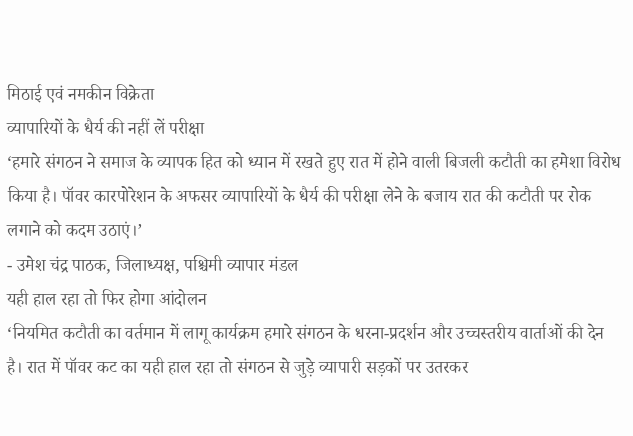मिठाई एवं नमकीन विक्रेता
व्यापारियों के धैर्य की नहीं लें परीक्षा
‘हमारे संगठन ने समाज के व्यापक हित को ध्यान में रखते हुए रात में होने वाली बिजली कटौती का हमेशा विरोध किया है। पॉवर कारपोरेशन के अफसर व्यापारियों के धैर्य की परीक्षा लेने के बजाय रात की कटौती पर रोक लगाने को कदम उठाएं।’
- उमेश चंद्र पाठक, जिलाध्यक्ष, पश्चिमी व्यापार मंडल
यही हाल रहा तो फिर होगा आंदोलन
‘नियमित कटौती का वर्तमान में लागू कार्यक्रम हमारे संगठन के धरना-प्रदर्शन और उच्चस्तरीय वार्ताओं की देन है। रात में पॉवर कट का यही हाल रहा तो संगठन से जुड़े व्यापारी सड़कों पर उतरकर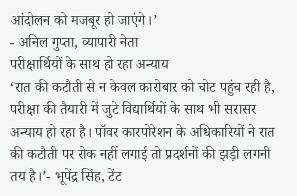आंदोलन को मजबूर हो जाएंगे।’
- अनिल गुप्ता, व्यापारी नेता
परीक्षार्थियों के साथ हो रहा अन्याय
‘रात की कटौती से न केवल कारोबार को चोट पहुंच रही है, परीक्षा की तैयारी में जुटे विद्यार्थियों के साथ भी सरासर अन्याय हो रहा है। पॉवर कारपोरेशन के अधिकारियों ने रात की कटौती पर रोक नहीं लगाई तो प्रदर्शनों की झड़ी लगनी तय है।’- भूपेंद्र सिंह, टेंट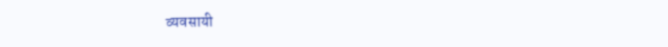व्यवसायी